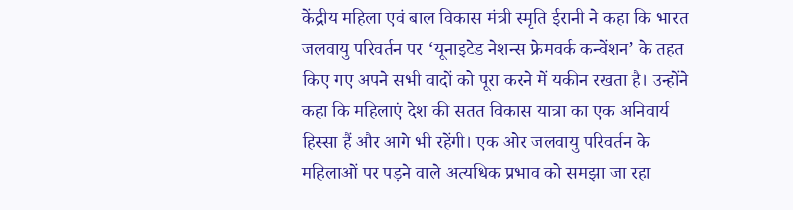केंद्रीय महिला एवं बाल विकास मंत्री स्मृति ईरानी ने कहा कि भारत जलवायु परिवर्तन पर ‘यूनाइटेड नेशन्स फ्रेमवर्क कन्वेंशन’ के तहत किए गए अपने सभी वादों को पूरा करने में यकीन रखता है। उन्होंने कहा कि महिलाएं देश की सतत विकास यात्रा का एक अनिवार्य हिस्सा हैं और आगे भी रहेंगी। एक ओर जलवायु परिवर्तन के महिलाओं पर पड़ने वाले अत्यधिक प्रभाव को समझा जा रहा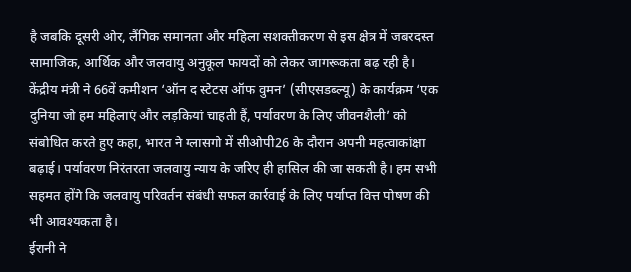है जबकि दूसरी ओर, लैंगिक समानता और महिला सशक्तीकरण से इस क्षेत्र में जबरदस्त सामाजिक, आर्थिक और जलवायु अनुकूल फायदों को लेकर जागरूकता बढ़ रही है।
केंद्रीय मंत्री ने 66वें कमीशन ‘ऑन द स्टेटस ऑफ वुमन’ (सीएसडब्ल्यू) के कार्यक्रम ‘एक दुनिया जो हम महिलाएं और लड़कियां चाहती हैं, पर्यावरण के लिए जीवनशैली’ को संबोधित करते हुए कहा, भारत ने ग्लासगो में सीओपी26 के दौरान अपनी महत्वाकांक्षा बढ़ाई। पर्यावरण निरंतरता जलवायु न्याय के जरिए ही हासिल की जा सकती है। हम सभी सहमत होंगे कि जलवायु परिवर्तन संबंधी सफल कार्रवाई के लिए पर्याप्त वित्त पोषण की भी आवश्यकता है।
ईरानी ने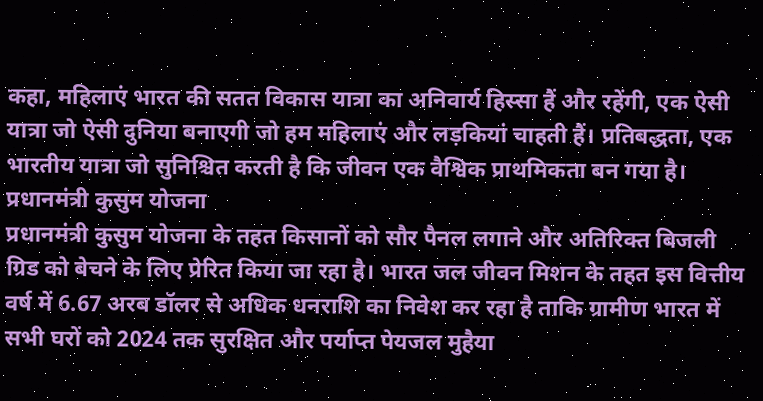कहा, महिलाएं भारत की सतत विकास यात्रा का अनिवार्य हिस्सा हैं और रहेंगी, एक ऐसी यात्रा जो ऐसी दुनिया बनाएगी जो हम महिलाएं और लड़कियां चाहती हैं। प्रतिबद्धता, एक भारतीय यात्रा जो सुनिश्चित करती है कि जीवन एक वैश्विक प्राथमिकता बन गया है।
प्रधानमंत्री कुसुम योजना
प्रधानमंत्री कुसुम योजना के तहत किसानों को सौर पैनल लगाने और अतिरिक्त बिजली ग्रिड को बेचने के लिए प्रेरित किया जा रहा है। भारत जल जीवन मिशन के तहत इस वित्तीय वर्ष में 6.67 अरब डॉलर से अधिक धनराशि का निवेश कर रहा है ताकि ग्रामीण भारत में सभी घरों को 2024 तक सुरक्षित और पर्याप्त पेयजल मुहैया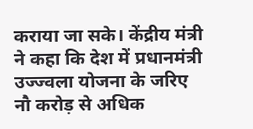कराया जा सके। केंद्रीय मंत्री ने कहा कि देश में प्रधानमंत्री उज्ज्वला योजना के जरिए नौ करोड़ से अधिक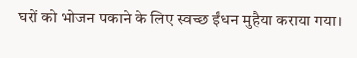घरों को भोजन पकाने के लिए स्वच्छ ईंधन मुहैया कराया गया।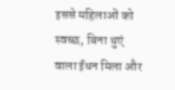इससे महिलाओं को स्वच्छ, बिना धुएं वाला ईंधन मिला और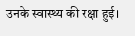उनके स्वास्थ्य की रक्षा हुई।